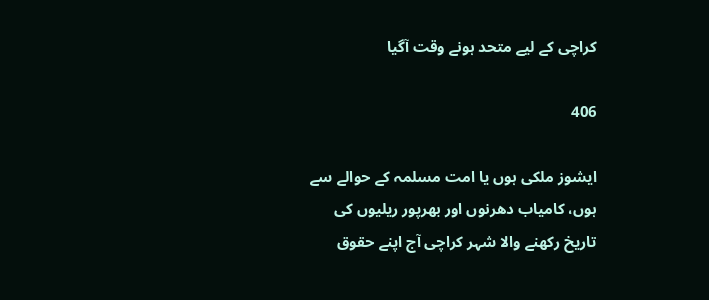کراچی کے لیے متحد ہونے وقت آگیا

406

ایشوز ملکی ہوں یا امت مسلمہ کے حوالے سے ہوں، کامیاب دھرنوں اور بھرپور ریلیوں کی تاریخ رکھنے والا شہر کراچی آج اپنے حقوق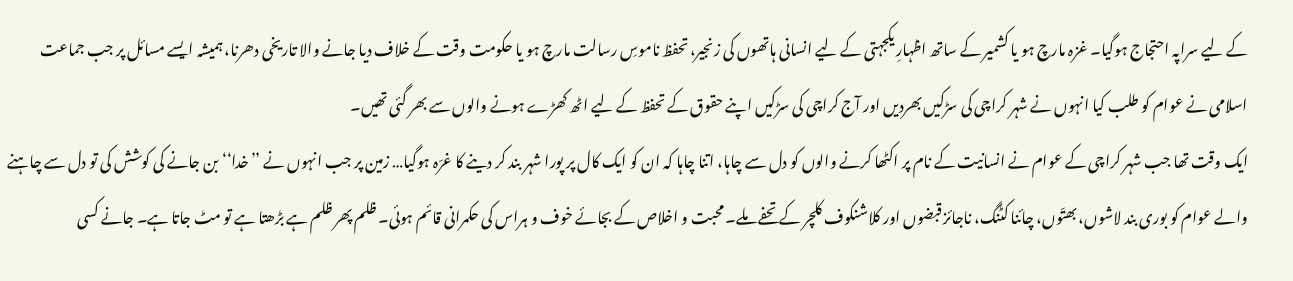کے لیے سراپہ احتجاج ہوگیا۔ غزہ مارچ ہو یا کشمیر کے ساتھ اظہارِ یکجہتی کے لیے انسانی ہاتھوں کی زنجیر، تحفظ ناموسِ رسالت مارچ ہو یا حکومت وقت کے خلاف دیا جانے والا تاریخی دھرنا، ہمیشہ ایسے مسائل پر جب جماعت اسلامی نے عوام کو طلب کیا انہوں نے شہر کراچی کی سڑکیں بھردیں اور آج کراچی کی سڑکیں اپنے حقوق کے تحفظ کے لیے اٹھ کھڑے ہونے والوں سے بھر گئی تھیں۔
ایک وقت تھا جب شہر کراچی کے عوام نے انسانیت کے نام پر اکٹھا کرنے والوں کو دل سے چاہا، اتنا چاہا کہ ان کو ایک کال پر پورا شہر بند کر دینے کا غرّہ ہوگیا… زمین پر جب انہوں نے ’’خدا‘‘ بن جانے کی کوشش کی تو دل سے چاہنے والے عوام کو بوری بند لاشوں، بھتّوں، چائنا کٹنگ، ناجائز قبضوں اور کلاشنکوف کلچر کے تحفے ملے۔ محبت و اخلاص کے بجائے خوف و ہراس کی حکمرانی قائم ہوئی۔ ظلم پھر ظلم ہے بڑھتا ہے تو مٹ جاتا ہے۔ جانے کسی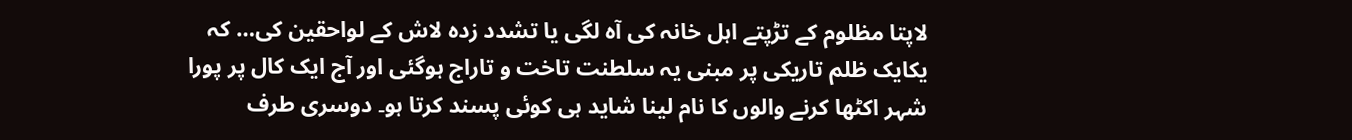لاپتا مظلوم کے تڑپتے اہل خانہ کی آہ لگی یا تشدد زدہ لاش کے لواحقین کی… کہ یکایک ظلم تاریکی پر مبنی یہ سلطنت تاخت و تاراج ہوگئی اور آج ایک کال پر پورا شہر اکٹھا کرنے والوں کا نام لینا شاید ہی کوئی پسند کرتا ہو۔ دوسری طرف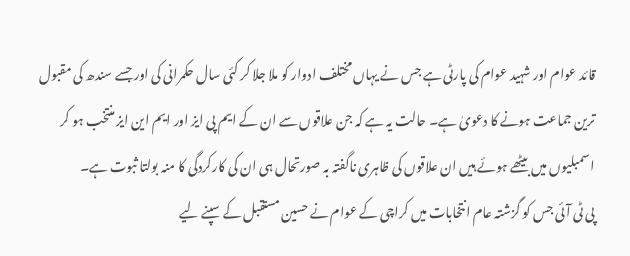قائد عوام اور شہید عوام کی پارٹی ہے جس نے یہاں مختلف ادوار کو ملا جلا کر کئی سال حکمرانی کی اور جسے سندھ کی مقبول ترین جماعت ہونے کا دعویٰ ہے۔ حالت یہ ہے کہ جن علاقوں سے ان کے ایم پی ایز اور ایم این ایز منتخب ہو کر اسمبلیوں میں بیٹھے ہوئے ہیں ان علاقوں کی ظاہری ناگفتہ بہ صورتحال ہی ان کی کارکردگی کا منہ بولتا ثبوت ہے۔
پی ٹی آئی جس کو گزشتہ عام انتخابات میں کراچی کے عوام نے حسین مستقبل کے سپنے لیے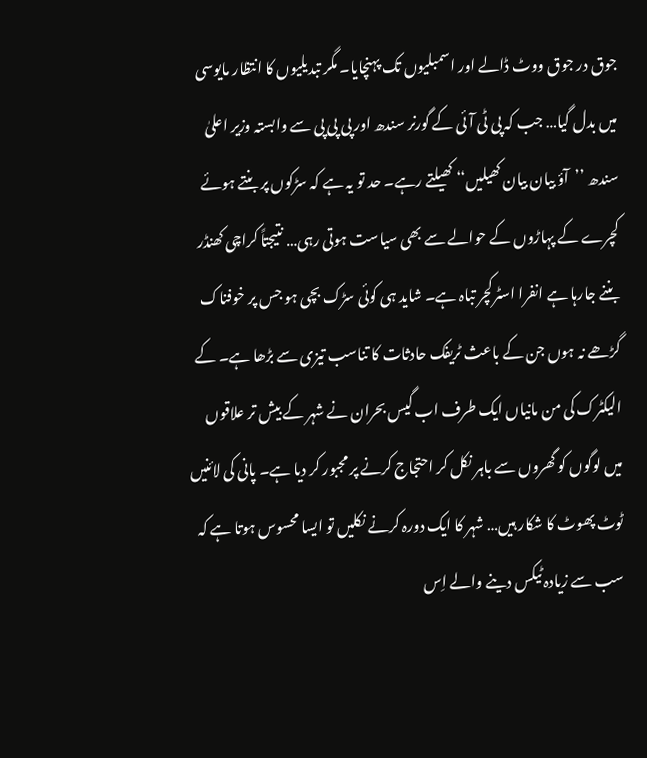جوق در جوق ووٹ ڈالے اور اسمبلیوں تک پہنچایا۔ مگر تبدیلیوں کا انتظار مایوسی میں بدل گیا… جب کہ پی ٹی آئی کے گورنر سندھ اور پی پی پی سے وابستہ وزیر اعلیٰ سندھ ’’آؤ بیان بیان کھیلیں‘‘ کھیلتے رہے۔ حد تو یہ ہے کہ سڑکوں پر بنتے ہوئے کچرے کے پہاڑوں کے حوالے سے بھی سیاست ہوتی رہی… نتیجتاً کراچی کھنڈر بننے جارہا ہے انفرا اسٹرکچر تباہ ہے۔ شاید ہی کوئی سڑک بچی ہو جس پر خوفناک گڑھے نہ ہوں جن کے باعث ٹریفک حادثات کا تناسب تیزی سے بڑھا ہے۔ کے الیکٹرک کی من مانیاں ایک طرف اب گیس بحران نے شہر کے بیش تر علاقوں میں لوگوں کو گھروں سے باہر نکل کر احتجاج کرنے پر مجبور کر دیا ہے۔ پانی کی لائنیں ٹوٹ پھوٹ کا شکار ہیں… شہر کا ایک دورہ کرنے نکلیں تو ایسا محسوس ہوتا ہے کہ سب سے زیادہ ٹیکس دینے والے اِس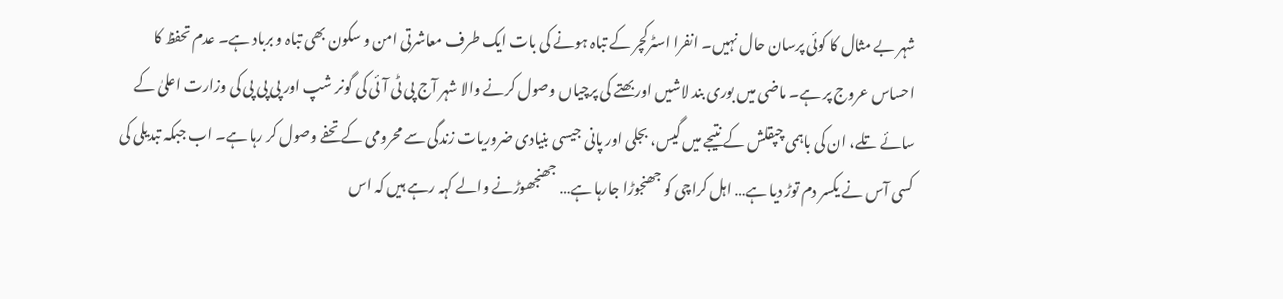شہر بے مثال کا کوئی پرسان حال نہیں۔ انفرا اسٹرکچر کے تباہ ہونے کی بات ایک طرف معاشرتی امن و سکون بھی تباہ و برباد ہے۔ عدم تحفظ کا احساس عروج پر ہے۔ ماضی میں بوری بند لاشیں اور بھتے کی پرچیاں وصول کرنے والا شہر آج پی ٹی آئی کی گونر شپ اور پی پی پی کی وزارت اعلیٰ کے سائے تلے، ان کی باہمی چپقلش کے نتیجے میں گیس، بجلی اور پانی جیسی بنیادی ضروریات زندگی سے محرومی کے تحفے وصول کر رہا ہے۔ اب جبکہ تبدیلی کی کسی آس نے یکسر دم توڑ دیا ہے… اہل کراچی کو جھنجوڑا جارہا ہے… جھنجھوڑنے والے کہہ رہے ہیں کہ اس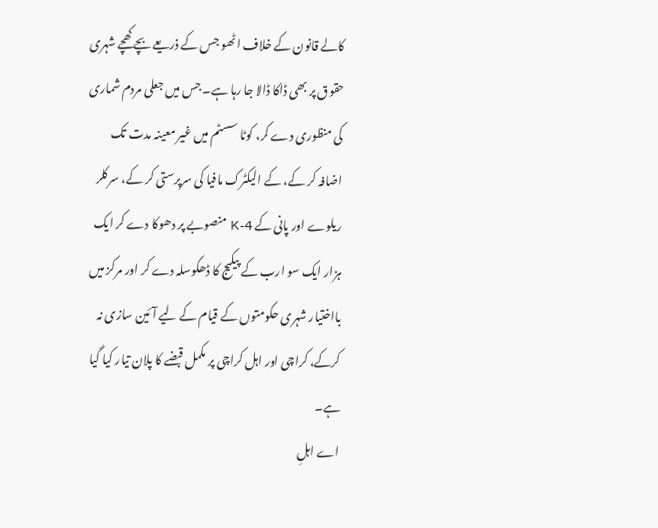کالے قانون کے خلاف اٹھو جس کے ذریعے بچے کھچے شہری حقوق پر بھی ڈاکا ڈالا جا رہا ہے۔ جس میں جعلی مردم شماری کی منظوری دے کر، کوٹا سسٹم میں غیر معینہ مدت تک اضافہ کر کے، کے الیکٹرک مافیا کی سرپرستی کر کے، سرکلر ریلوے اور پانی کے 4-K منصوبے پر دھوکا دے کر ایک ہزار ایک سو ارب کے پیکیج کا ڈھکوسلہ دے کر اور مرکز میں بااختیار شہری حکومتوں کے قیام کے لیے آئین سازی نہ کرکے، کراچی اور اہل کراچی پر مکمل قبضے کا پلان تیار کیا گیا ہے۔
اے اہلِ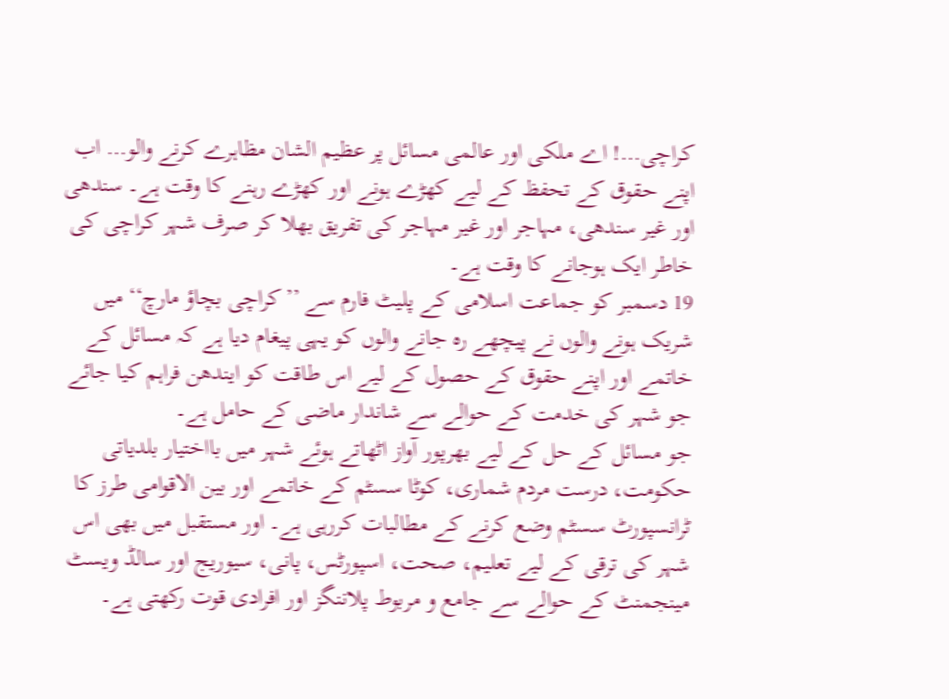کراچی…! اے ملکی اور عالمی مسائل پر عظیم الشان مظاہرے کرنے والو… اب اپنے حقوق کے تحفظ کے لیے کھڑے ہونے اور کھڑے رہنے کا وقت ہے۔ سندھی اور غیر سندھی، مہاجر اور غیر مہاجر کی تفریق بھلا کر صرف شہر کراچی کی خاطر ایک ہوجانے کا وقت ہے۔
19 دسمبر کو جماعت اسلامی کے پلیٹ فارم سے ’’کراچی بچاؤ مارچ‘‘ میں شریک ہونے والوں نے پیچھے رہ جانے والوں کو یہی پیغام دیا ہے کہ مسائل کے خاتمے اور اپنے حقوق کے حصول کے لیے اس طاقت کو ایندھن فراہم کیا جائے جو شہر کی خدمت کے حوالے سے شاندار ماضی کے حامل ہے۔
جو مسائل کے حل کے لیے بھرپور آواز اٹھاتے ہوئے شہر میں بااختیار بلدیاتی حکومت، درست مردم شماری، کوٹا سسٹم کے خاتمے اور بین الاقوامی طرز کا ٹرانسپورٹ سسٹم وضع کرنے کے مطالبات کررہی ہے۔ اور مستقبل میں بھی اس شہر کی ترقی کے لیے تعلیم، صحت، اسپورٹس، پانی، سیوریج اور سالڈ ویسٹ مینجمنٹ کے حوالے سے جامع و مربوط پلاننگز اور افرادی قوت رکھتی ہے۔